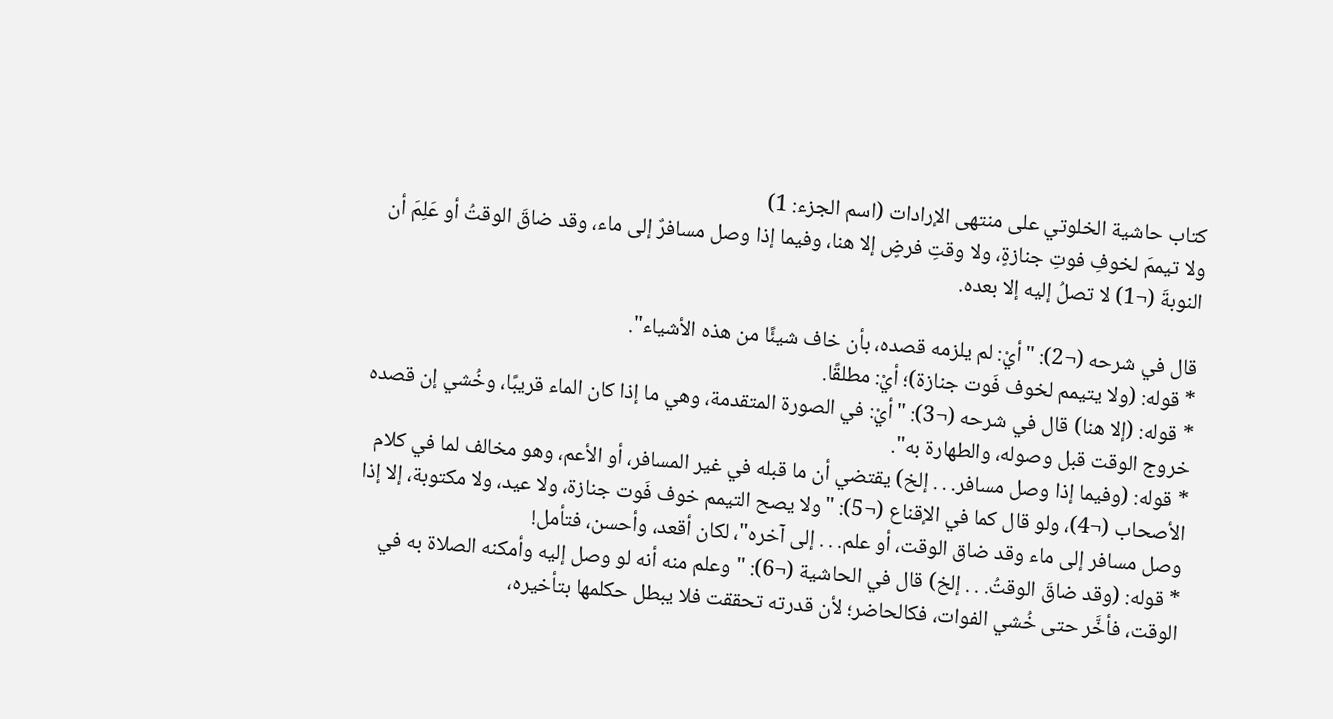كتاب حاشية الخلوتي على منتهى الإرادات (اسم الجزء: 1)
ولا تيممَ لخوفِ فوتِ جنازةٍ، ولا وقتِ فرضٍ إلا هنا، وفيما إذا وصل مسافرٌ إلى ماء، وقد ضاقَ الوقتُ أو عَلِمَ أن النوبةَ (¬1) لا تصلُ إليه إلا بعده.

قال في شرحه (¬2): "أيْ: لم يلزمه قصده، بأن خاف شيئًا من هذه الأشياء".
* قوله: (ولا يتيمم لخوف فَوت جنازة)؛ أيْ: مطلقًا.
* قوله: (إلا هنا) قال في شرحه (¬3): "أيْ: في الصورة المتقدمة، وهي ما إذا كان الماء قريبًا، وخُشي إن قصده خروج الوقت قبل وصوله، والطهارة به".
* قوله: (وفيما إذا وصل مسافر. . . إلخ) يقتضي أن ما قبله في غير المسافر، أو الأعم، وهو مخالف لما في كلام الأصحاب (¬4)، ولو قال كما في الإقناع (¬5): "ولا يصح التيمم خوف فَوت جنازة، ولا عيد، ولا مكتوبة، إلا إذا وصل مسافر إلى ماء وقد ضاق الوقت، أو علم. . . إلى آخره"، لكان أقعد، وأحسن، فتأمل!
* قوله: (وقد ضاقَ الوقتُ. . . إلخ) قال في الحاشية (¬6): "وعلم منه أنه لو وصل إليه وأمكنه الصلاة به في الوقت، فأخَّر حتى خُشي الفوات، فكالحاضر؛ لأن قدرته تحققت فلا يبطل حكلمها بتأخيره،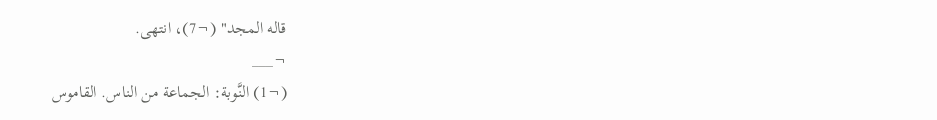قاله المجد" (¬7)، انتهى.
¬___
(¬1) النَّوبة: الجماعة من الناس. القاموس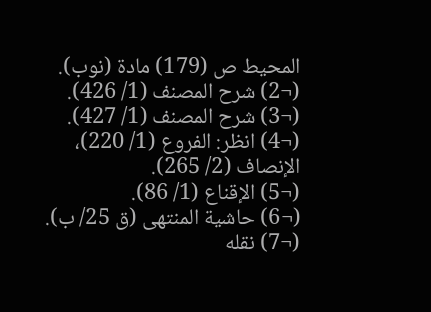المحيط ص (179) مادة (نوب).
(¬2) شرح المصنف (1/ 426).
(¬3) شرح المصنف (1/ 427).
(¬4) انظر: الفروع (1/ 220)، الإنصاف (2/ 265).
(¬5) الإقناع (1/ 86).
(¬6) حاشية المنتهى (ق 25/ ب).
(¬7) نقله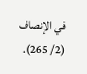في الإنصاف (2/ 265).